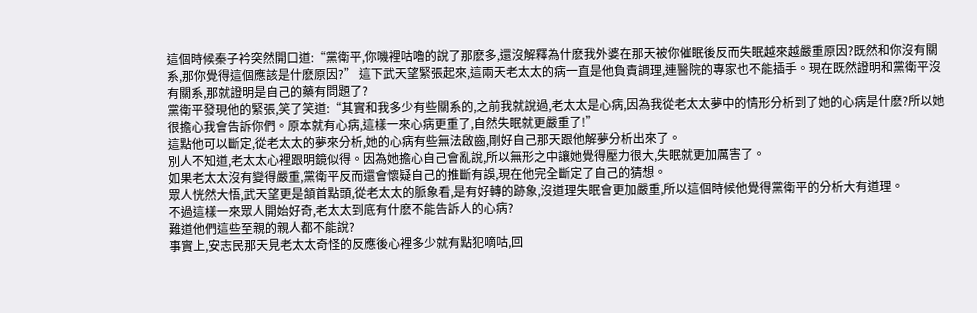這個時候秦子衿突然開口道:“黨衛平,你嘰裡咕嚕的說了那麽多,還沒解釋為什麽我外婆在那天被你催眠後反而失眠越來越嚴重原因?既然和你沒有關系,那你覺得這個應該是什麽原因?” 這下武天望緊張起來,這兩天老太太的病一直是他負責調理,連醫院的專家也不能插手。現在既然證明和黨衛平沒有關系,那就證明是自己的藥有問題了?
黨衛平發現他的緊張,笑了笑道:“其實和我多少有些關系的,之前我就說過,老太太是心病,因為我從老太太夢中的情形分析到了她的心病是什麽?所以她很擔心我會告訴你們。原本就有心病,這樣一來心病更重了,自然失眠就更嚴重了!”
這點他可以斷定,從老太太的夢來分析,她的心病有些無法啟齒,剛好自己那天跟他解夢分析出來了。
別人不知道,老太太心裡跟明鏡似得。因為她擔心自己會亂說,所以無形之中讓她覺得壓力很大,失眠就更加厲害了。
如果老太太沒有變得嚴重,黨衛平反而還會懷疑自己的推斷有誤,現在他完全斷定了自己的猜想。
眾人恍然大悟,武天望更是頷首點頭,從老太太的脈象看,是有好轉的跡象,沒道理失眠會更加嚴重,所以這個時候他覺得黨衛平的分析大有道理。
不過這樣一來眾人開始好奇,老太太到底有什麽不能告訴人的心病?
難道他們這些至親的親人都不能說?
事實上,安志民那天見老太太奇怪的反應後心裡多少就有點犯嘀咕,回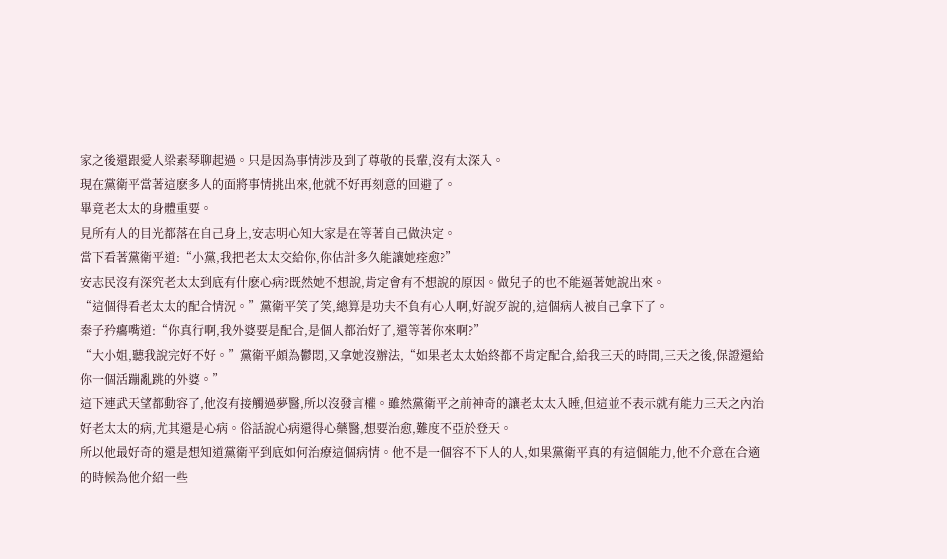家之後還跟愛人梁素琴聊起過。只是因為事情涉及到了尊敬的長輩,沒有太深入。
現在黨衛平當著這麽多人的面將事情挑出來,他就不好再刻意的回避了。
畢竟老太太的身體重要。
見所有人的目光都落在自己身上,安志明心知大家是在等著自己做決定。
當下看著黨衛平道:“小黨,我把老太太交給你,你估計多久能讓她痊愈?”
安志民沒有深究老太太到底有什麽心病?既然她不想說,肯定會有不想說的原因。做兒子的也不能逼著她說出來。
“這個得看老太太的配合情況。”黨衛平笑了笑,總算是功夫不負有心人啊,好說歹說的,這個病人被自己拿下了。
秦子矜癟嘴道:“你真行啊,我外婆要是配合,是個人都治好了,還等著你來啊?”
“大小姐,聽我說完好不好。”黨衛平頗為鬱悶,又拿她沒辦法,“如果老太太始終都不肯定配合,給我三天的時間,三天之後,保證還給你一個活蹦亂跳的外婆。”
這下連武天望都動容了,他沒有接觸過夢醫,所以沒發言權。雖然黨衛平之前神奇的讓老太太入睡,但這並不表示就有能力三天之內治好老太太的病,尤其還是心病。俗話說心病還得心藥醫,想要治愈,難度不亞於登天。
所以他最好奇的還是想知道黨衛平到底如何治療這個病情。他不是一個容不下人的人,如果黨衛平真的有這個能力,他不介意在合適的時候為他介紹一些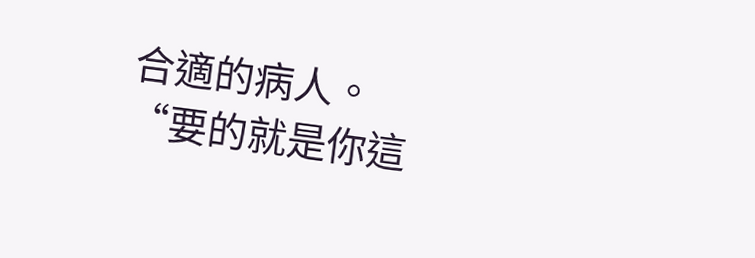合適的病人。
“要的就是你這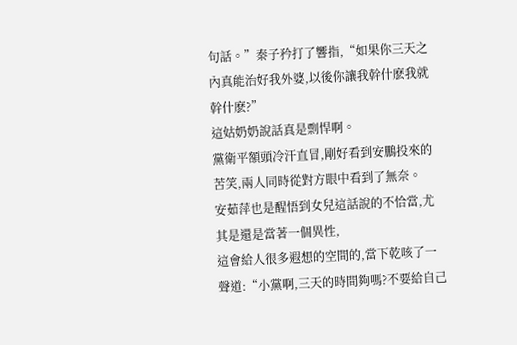句話。”秦子矜打了響指,“如果你三天之內真能治好我外婆,以後你讓我幹什麽我就幹什麽?”
這姑奶奶說話真是剽悍啊。
黨衛平額頭冷汗直冒,剛好看到安鵬投來的苦笑,兩人同時從對方眼中看到了無奈。
安茹萍也是醒悟到女兒這話說的不恰當,尤其是還是當著一個異性,
這會給人很多遐想的空間的,當下乾咳了一聲道:“小黨啊,三天的時間夠嗎?不要給自己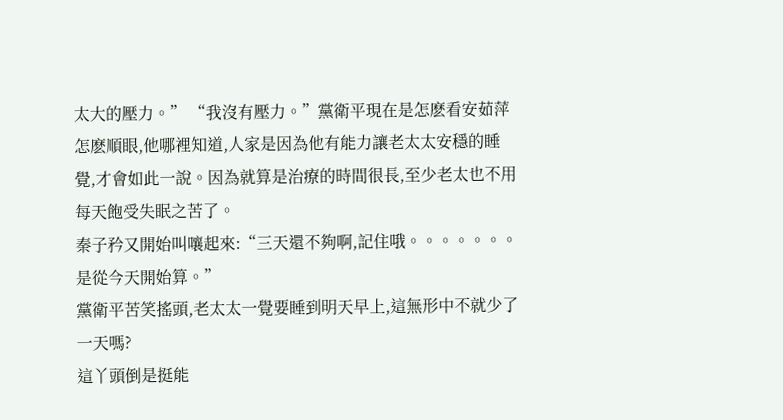太大的壓力。” “我沒有壓力。”黨衛平現在是怎麽看安茹萍怎麽順眼,他哪裡知道,人家是因為他有能力讓老太太安穩的睡覺,才會如此一說。因為就算是治療的時間很長,至少老太也不用每天飽受失眠之苦了。
秦子矜又開始叫嚷起來:“三天還不夠啊,記住哦。。。。。。。是從今天開始算。”
黨衛平苦笑搖頭,老太太一覺要睡到明天早上,這無形中不就少了一天嗎?
這丫頭倒是挺能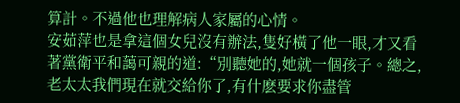算計。不過他也理解病人家屬的心情。
安茹萍也是拿這個女兒沒有辦法,隻好橫了他一眼,才又看著黨衛平和藹可親的道:“別聽她的,她就一個孩子。總之,老太太我們現在就交給你了,有什麽要求你盡管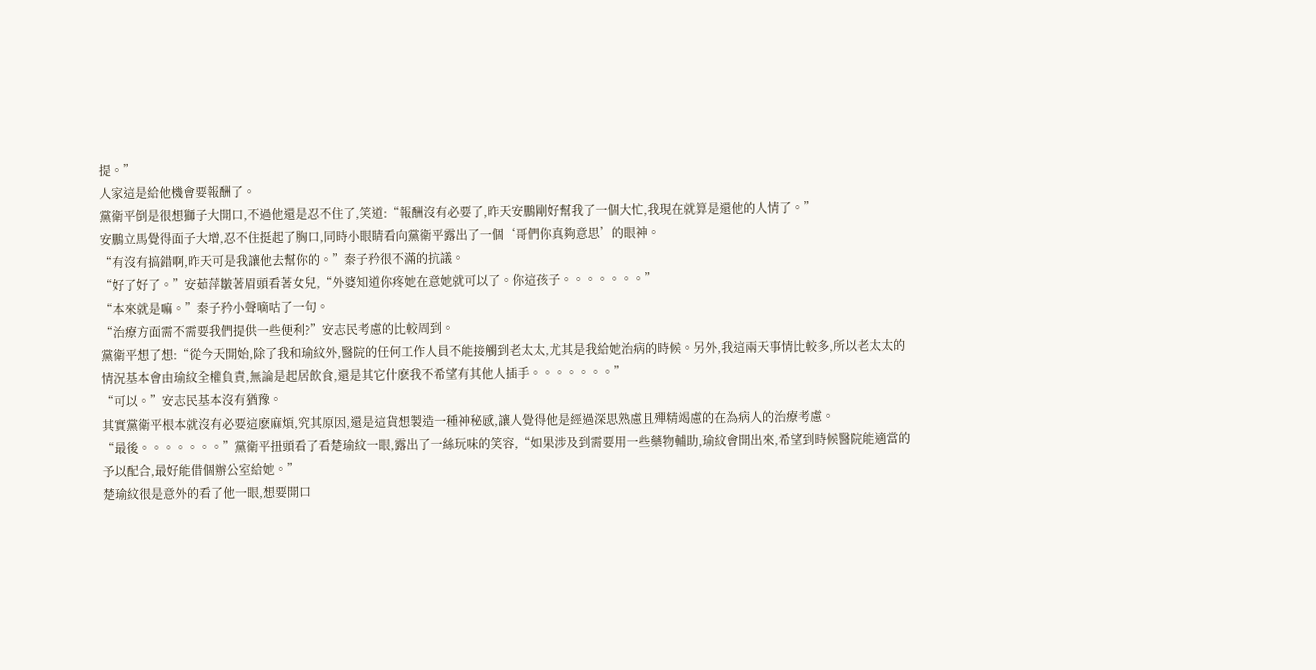提。”
人家這是給他機會要報酬了。
黨衛平倒是很想獅子大開口,不過他還是忍不住了,笑道:“報酬沒有必要了,昨天安鵬剛好幫我了一個大忙,我現在就算是還他的人情了。”
安鵬立馬覺得面子大增,忍不住挺起了胸口,同時小眼睛看向黨衛平露出了一個‘哥們你真夠意思’的眼神。
“有沒有搞錯啊,昨天可是我讓他去幫你的。”秦子矜很不滿的抗議。
“好了好了。”安茹萍皺著眉頭看著女兒,“外婆知道你疼她在意她就可以了。你這孩子。。。。。。。”
“本來就是嘛。”秦子矜小聲嘀咕了一句。
“治療方面需不需要我們提供一些便利?”安志民考慮的比較周到。
黨衛平想了想:“從今天開始,除了我和瑜紋外,醫院的任何工作人員不能接觸到老太太,尤其是我給她治病的時候。另外,我這兩天事情比較多,所以老太太的情況基本會由瑜紋全權負責,無論是起居飲食,還是其它什麽我不希望有其他人插手。。。。。。。”
“可以。”安志民基本沒有猶豫。
其實黨衛平根本就沒有必要這麽麻煩,究其原因,還是這貨想製造一種神秘感,讓人覺得他是經過深思熟慮且殫精竭慮的在為病人的治療考慮。
“最後。。。。。。。”黨衛平扭頭看了看楚瑜紋一眼,露出了一絲玩味的笑容,“如果涉及到需要用一些藥物輔助,瑜紋會開出來,希望到時候醫院能適當的予以配合,最好能借個辦公室給她。”
楚瑜紋很是意外的看了他一眼,想要開口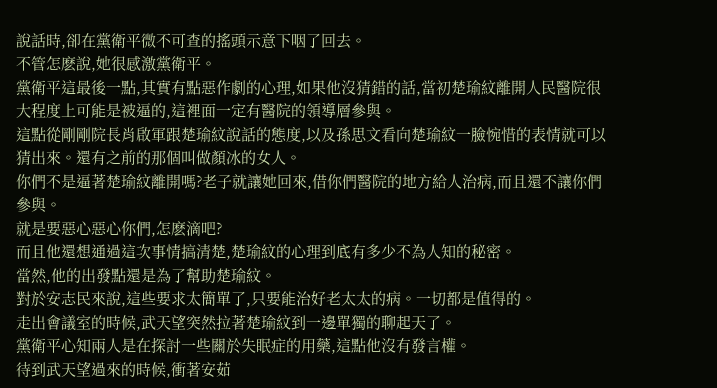說話時,卻在黨衛平微不可查的搖頭示意下咽了回去。
不管怎麽說,她很感激黨衛平。
黨衛平這最後一點,其實有點惡作劇的心理,如果他沒猜錯的話,當初楚瑜紋離開人民醫院很大程度上可能是被逼的,這裡面一定有醫院的領導層參與。
這點從剛剛院長肖啟軍跟楚瑜紋說話的態度,以及孫思文看向楚瑜紋一臉惋惜的表情就可以猜出來。還有之前的那個叫做顏冰的女人。
你們不是逼著楚瑜紋離開嗎?老子就讓她回來,借你們醫院的地方給人治病,而且還不讓你們參與。
就是要惡心惡心你們,怎麽滴吧?
而且他還想通過這次事情搞清楚,楚瑜紋的心理到底有多少不為人知的秘密。
當然,他的出發點還是為了幫助楚瑜紋。
對於安志民來說,這些要求太簡單了,只要能治好老太太的病。一切都是值得的。
走出會議室的時候,武天望突然拉著楚瑜紋到一邊單獨的聊起天了。
黨衛平心知兩人是在探討一些關於失眠症的用藥,這點他沒有發言權。
待到武天望過來的時候,衝著安茹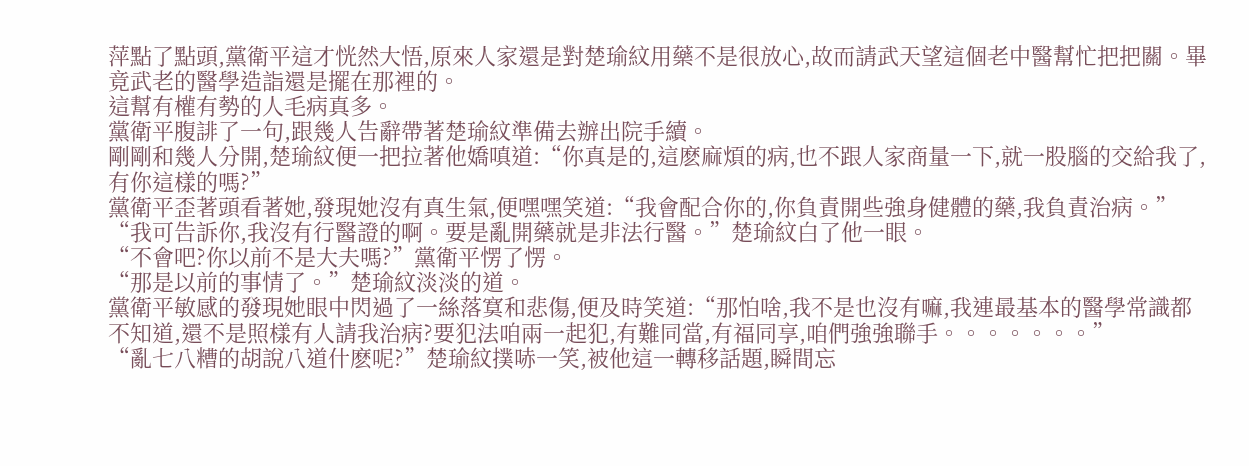萍點了點頭,黨衛平這才恍然大悟,原來人家還是對楚瑜紋用藥不是很放心,故而請武天望這個老中醫幫忙把把關。畢竟武老的醫學造詣還是擺在那裡的。
這幫有權有勢的人毛病真多。
黨衛平腹誹了一句,跟幾人告辭帶著楚瑜紋準備去辦出院手續。
剛剛和幾人分開,楚瑜紋便一把拉著他嬌嗔道:“你真是的,這麽麻煩的病,也不跟人家商量一下,就一股腦的交給我了,有你這樣的嗎?”
黨衛平歪著頭看著她,發現她沒有真生氣,便嘿嘿笑道:“我會配合你的,你負責開些強身健體的藥,我負責治病。”
“我可告訴你,我沒有行醫證的啊。要是亂開藥就是非法行醫。”楚瑜紋白了他一眼。
“不會吧?你以前不是大夫嗎?”黨衛平愣了愣。
“那是以前的事情了。”楚瑜紋淡淡的道。
黨衛平敏感的發現她眼中閃過了一絲落寞和悲傷,便及時笑道:“那怕啥,我不是也沒有嘛,我連最基本的醫學常識都不知道,還不是照樣有人請我治病?要犯法咱兩一起犯,有難同當,有福同享,咱們強強聯手。。。。。。。”
“亂七八糟的胡說八道什麽呢?”楚瑜紋撲哧一笑,被他這一轉移話題,瞬間忘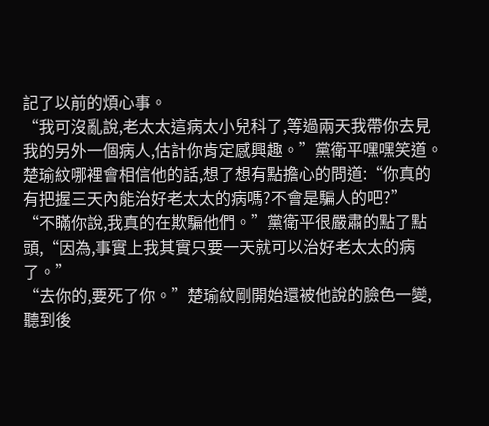記了以前的煩心事。
“我可沒亂說,老太太這病太小兒科了,等過兩天我帶你去見我的另外一個病人,估計你肯定感興趣。”黨衛平嘿嘿笑道。
楚瑜紋哪裡會相信他的話,想了想有點擔心的問道:“你真的有把握三天內能治好老太太的病嗎?不會是騙人的吧?”
“不瞞你說,我真的在欺騙他們。”黨衛平很嚴肅的點了點頭,“因為,事實上我其實只要一天就可以治好老太太的病了。”
“去你的,要死了你。”楚瑜紋剛開始還被他說的臉色一變,聽到後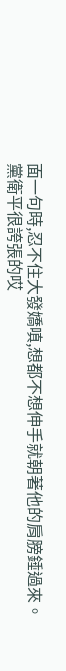面一句時,忍不住大發嬌嗔,想都不想伸手就朝著他的肩膀錘過來。
黨衛平很誇張的哎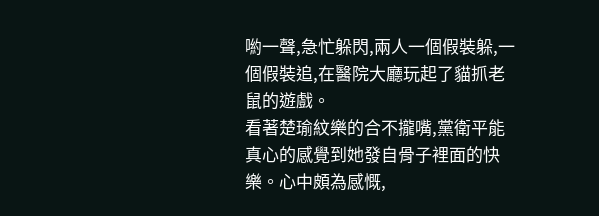喲一聲,急忙躲閃,兩人一個假裝躲,一個假裝追,在醫院大廳玩起了貓抓老鼠的遊戲。
看著楚瑜紋樂的合不攏嘴,黨衛平能真心的感覺到她發自骨子裡面的快樂。心中頗為感慨,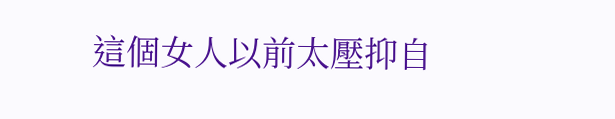這個女人以前太壓抑自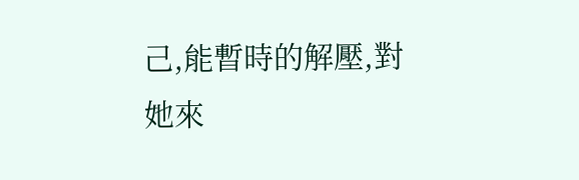己,能暫時的解壓,對她來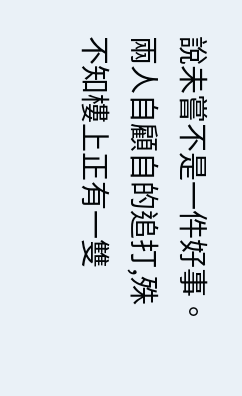說未嘗不是一件好事。
兩人自顧自的追打,殊不知樓上正有一雙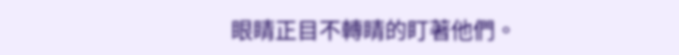眼睛正目不轉睛的盯著他們。